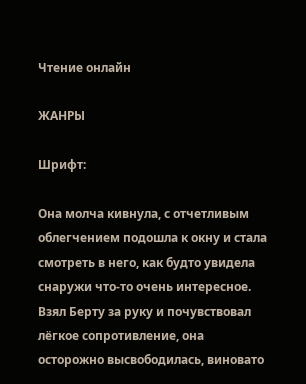Чтение онлайн

ЖАНРЫ

Шрифт:

Она молча кивнула, с отчетливым облегчением подошла к окну и стала смотреть в него, как будто увидела снаружи что-то очень интересное. Взял Берту за руку и почувствовал лёгкое сопротивление, она осторожно высвободилась, виновато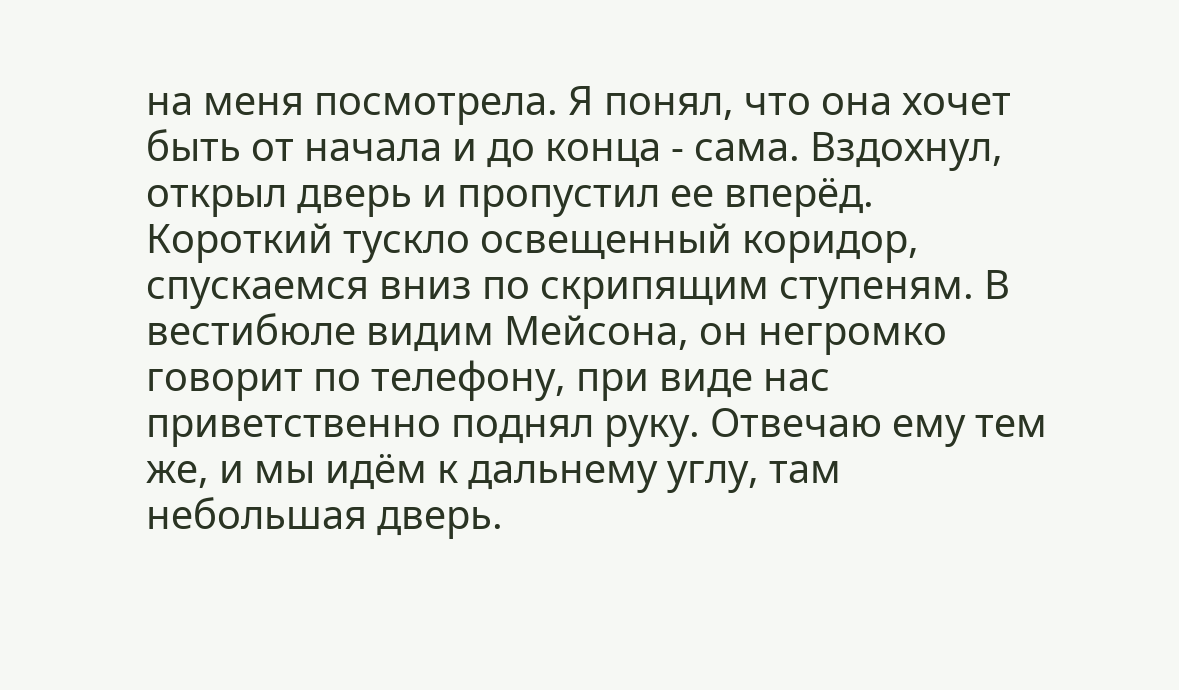на меня посмотрела. Я понял, что она хочет быть от начала и до конца - сама. Вздохнул, открыл дверь и пропустил ее вперёд. Короткий тускло освещенный коридор, спускаемся вниз по скрипящим ступеням. В вестибюле видим Мейсона, он негромко говорит по телефону, при виде нас приветственно поднял руку. Отвечаю ему тем же, и мы идём к дальнему углу, там небольшая дверь.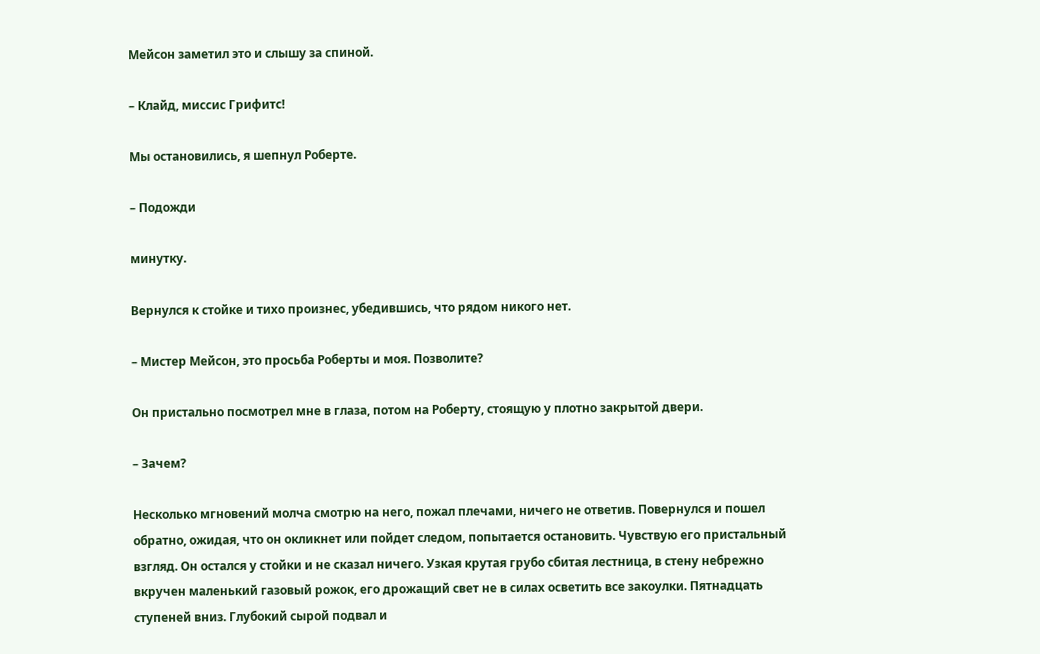Мейсон заметил это и слышу за спиной.

– Клайд, миссис Грифитс!

Мы остановились, я шепнул Роберте.

– Подожди

минутку.

Вернулся к стойке и тихо произнес, убедившись, что рядом никого нет.

– Мистер Мейсон, это просьба Роберты и моя. Позволите?

Он пристально посмотрел мне в глаза, потом на Роберту, стоящую у плотно закрытой двери.

– Зачем?

Несколько мгновений молча смотрю на него, пожал плечами, ничего не ответив. Повернулся и пошел обратно, ожидая, что он окликнет или пойдет следом, попытается остановить. Чувствую его пристальный взгляд. Он остался у стойки и не сказал ничего. Узкая крутая грубо сбитая лестница, в стену небрежно вкручен маленький газовый рожок, его дрожащий свет не в силах осветить все закоулки. Пятнадцать ступеней вниз. Глубокий сырой подвал и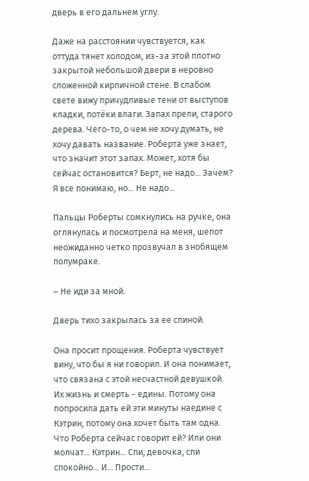дверь в его дальнем углу.

Даже на расстоянии чувствуется, как оттуда тянет холодом, из-за этой плотно закрытой небольшой двери в неровно сложенной кирпичной стене. В слабом свете вижу причудливые тени от выступов кладки, потёки влаги. Запах прели, старого дерева. Чего-то, о чем не хочу думать, не хочу давать название. Роберта уже знает, что значит этот запах. Может, хотя бы сейчас остановится? Берт, не надо... Зачем? Я все понимаю, но... Не надо...

Пальцы Роберты сомкнулись на ручке, она оглянулась и посмотрела на меня, шепот неожиданно четко прозвучал в знобящем полумраке.

– Не иди за мной.

Дверь тихо закрылась за ее спиной.

Она просит прощения. Роберта чувствует вину, что бы я ни говорил. И она понимает, что связана с этой несчастной девушкой. Их жизнь и смерть - едины. Потому она попросила дать ей эти минуты наедине с Кэтрин, потому она хочет быть там одна. Что Роберта сейчас говорит ей? Или они молчат... Кэтрин... Спи, девочка, спи спокойно... И... Прости...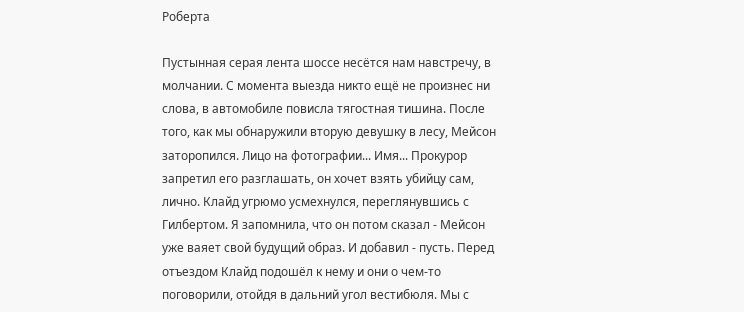Роберта

Пустынная серая лента шоссе несётся нам навстречу, в молчании. С момента выезда никто ещё не произнес ни слова, в автомобиле повисла тягостная тишина. После того, как мы обнаружили вторую девушку в лесу, Мейсон заторопился. Лицо на фотографии... Имя... Прокурор запретил его разглашать, он хочет взять убийцу сам, лично. Клайд угрюмо усмехнулся, переглянувшись с Гилбертом. Я запомнила, что он потом сказал - Мейсон уже ваяет свой будущий образ. И добавил - пусть. Перед отъездом Клайд подошёл к нему и они о чем-то поговорили, отойдя в дальний угол вестибюля. Мы с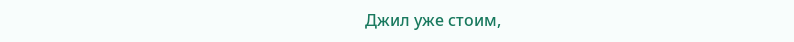Джил уже стоим,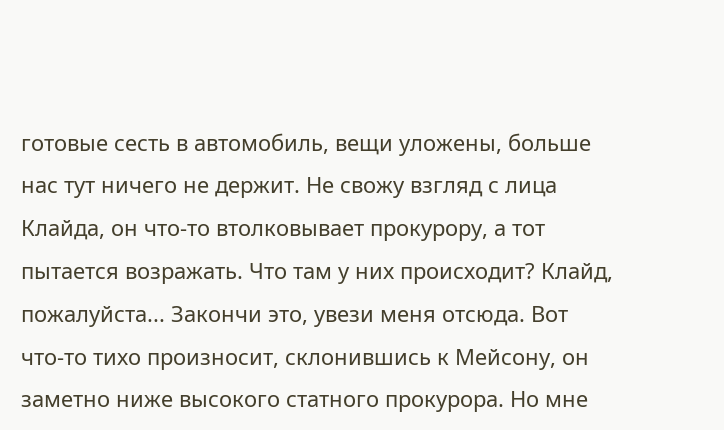готовые сесть в автомобиль, вещи уложены, больше нас тут ничего не держит. Не свожу взгляд с лица Клайда, он что-то втолковывает прокурору, а тот пытается возражать. Что там у них происходит? Клайд, пожалуйста... Закончи это, увези меня отсюда. Вот что-то тихо произносит, склонившись к Мейсону, он заметно ниже высокого статного прокурора. Но мне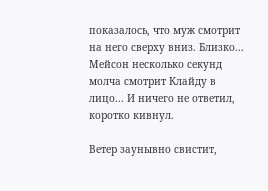показалось, что муж смотрит на него сверху вниз. Близко... Мейсон несколько секунд молча смотрит Клайду в лицо... И ничего не ответил, коротко кивнул.

Ветер заунывно свистит,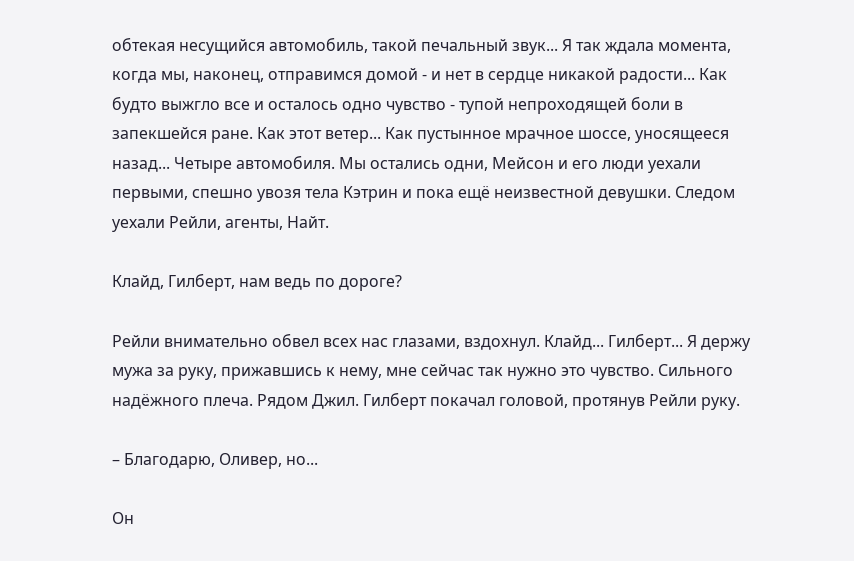обтекая несущийся автомобиль, такой печальный звук... Я так ждала момента, когда мы, наконец, отправимся домой - и нет в сердце никакой радости... Как будто выжгло все и осталось одно чувство - тупой непроходящей боли в запекшейся ране. Как этот ветер... Как пустынное мрачное шоссе, уносящееся назад... Четыре автомобиля. Мы остались одни, Мейсон и его люди уехали первыми, спешно увозя тела Кэтрин и пока ещё неизвестной девушки. Следом уехали Рейли, агенты, Найт.

Клайд, Гилберт, нам ведь по дороге?

Рейли внимательно обвел всех нас глазами, вздохнул. Клайд... Гилберт... Я держу мужа за руку, прижавшись к нему, мне сейчас так нужно это чувство. Сильного надёжного плеча. Рядом Джил. Гилберт покачал головой, протянув Рейли руку.

– Благодарю, Оливер, но...

Он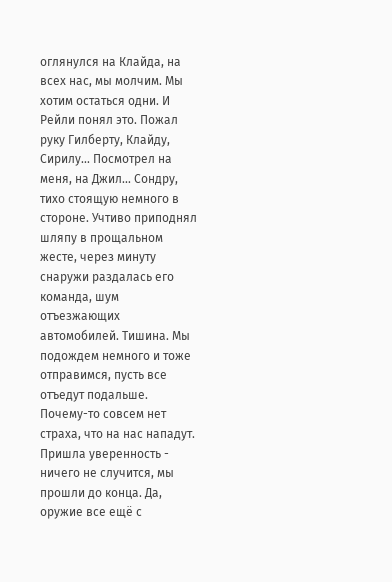оглянулся на Клайда, на всех нас, мы молчим. Мы хотим остаться одни. И Рейли понял это. Пожал руку Гилберту, Клайду, Сирилу... Посмотрел на меня, на Джил... Сондру, тихо стоящую немного в стороне. Учтиво приподнял шляпу в прощальном жесте, через минуту снаружи раздалась его команда, шум отъезжающих автомобилей. Тишина. Мы подождем немного и тоже отправимся, пусть все отъедут подальше. Почему-то совсем нет страха, что на нас нападут. Пришла уверенность - ничего не случится, мы прошли до конца. Да, оружие все ещё с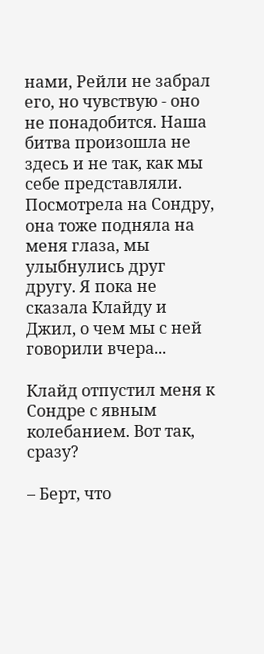нами, Рейли не забрал его, но чувствую - оно не понадобится. Наша битва произошла не здесь и не так, как мы себе представляли. Посмотрела на Сондру, она тоже подняла на меня глаза, мы улыбнулись друг другу. Я пока не сказала Клайду и Джил, о чем мы с ней говорили вчера...

Клайд отпустил меня к Сондре с явным колебанием. Вот так, сразу?

– Берт, что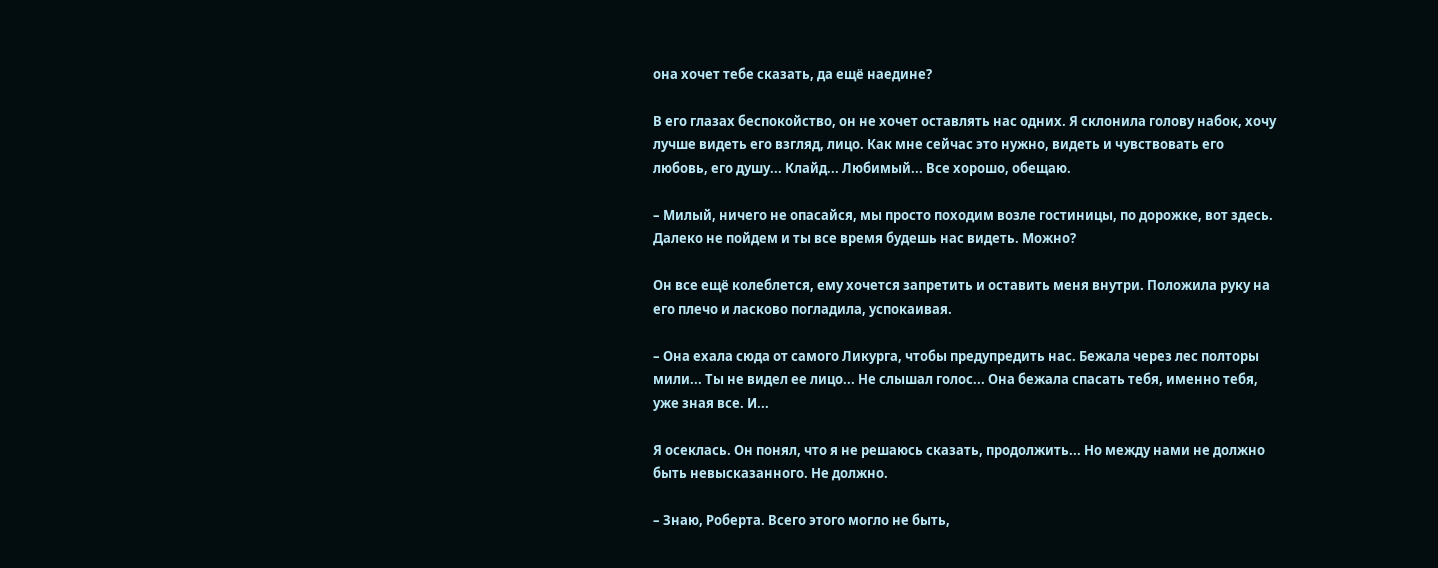она хочет тебе сказать, да ещё наедине?

В его глазах беспокойство, он не хочет оставлять нас одних. Я склонила голову набок, хочу лучше видеть его взгляд, лицо. Как мне сейчас это нужно, видеть и чувствовать его любовь, его душу... Клайд... Любимый... Все хорошо, обещаю.

– Милый, ничего не опасайся, мы просто походим возле гостиницы, по дорожке, вот здесь. Далеко не пойдем и ты все время будешь нас видеть. Можно?

Он все ещё колеблется, ему хочется запретить и оставить меня внутри. Положила руку на его плечо и ласково погладила, успокаивая.

– Она ехала сюда от самого Ликурга, чтобы предупредить нас. Бежала через лес полторы мили... Ты не видел ее лицо... Не слышал голос... Она бежала спасать тебя, именно тебя, уже зная все. И...

Я осеклась. Он понял, что я не решаюсь сказать, продолжить... Но между нами не должно быть невысказанного. Не должно.

– Знаю, Роберта. Всего этого могло не быть,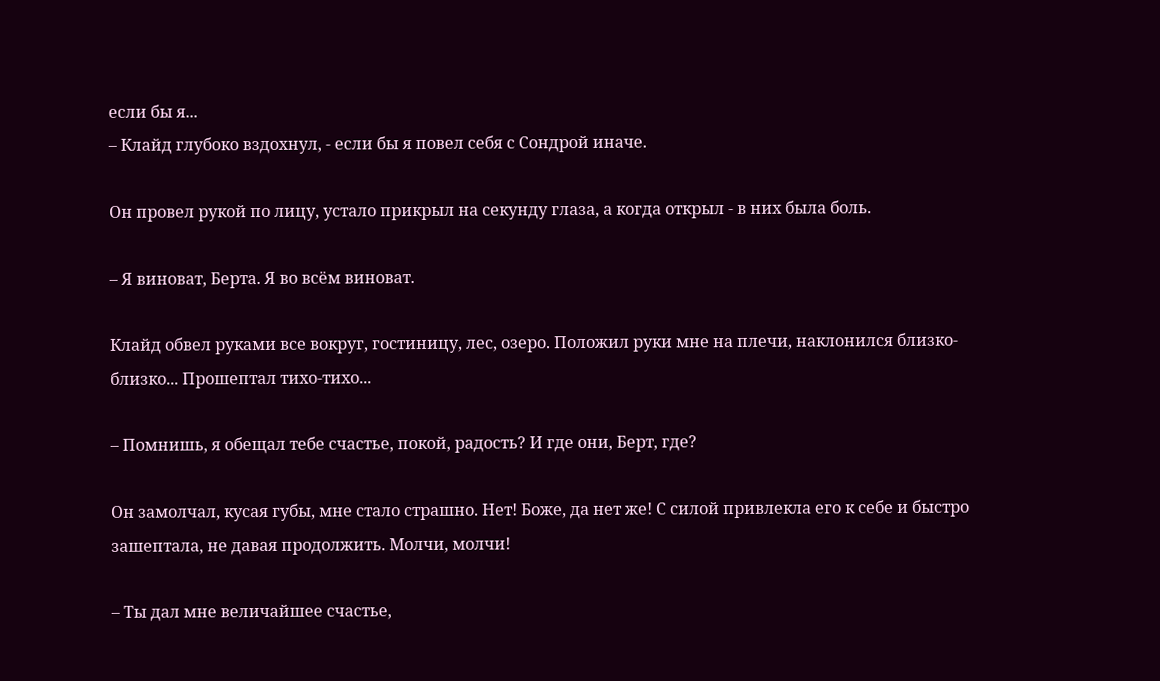если бы я...
– Клайд глубоко вздохнул, - если бы я повел себя с Сондрой иначе.

Он провел рукой по лицу, устало прикрыл на секунду глаза, а когда открыл - в них была боль.

– Я виноват, Берта. Я во всём виноват.

Клайд обвел руками все вокруг, гостиницу, лес, озеро. Положил руки мне на плечи, наклонился близко-близко... Прошептал тихо-тихо...

– Помнишь, я обещал тебе счастье, покой, радость? И где они, Берт, где?

Он замолчал, кусая губы, мне стало страшно. Нет! Боже, да нет же! С силой привлекла его к себе и быстро зашептала, не давая продолжить. Молчи, молчи!

– Ты дал мне величайшее счастье,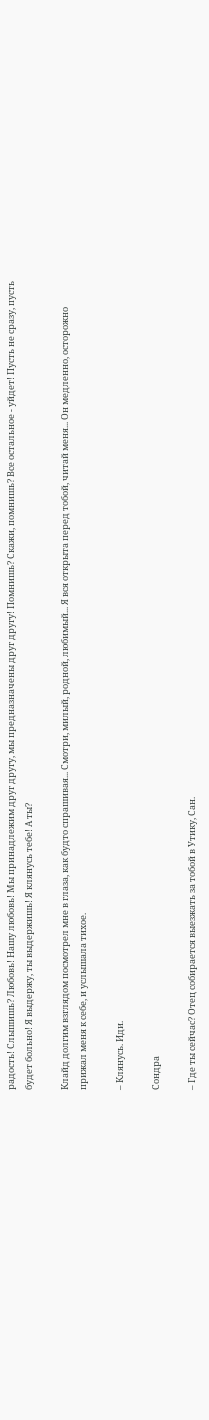радость! Слышишь? Любовь! Нашу любовь! Мы принадлежим друг другу, мы предназначены друг другу! Помнишь? Скажи, помнишь? Все остальное - уйдет! Пусть не сразу, пусть будет больно! Я выдержу, ты выдержишь! Я клянусь тебе! А ты?

Клайд долгим взглядом посмотрел мне в глаза, как будто спрашивая... Смотри, милый, родной, любимый... Я вся открыта перед тобой, читай меня... Он медленно, осторожно прижал меня к себе, и услышала тихое.

– Клянусь. Иди.

Сондра

– Где ты сейчас? Отец собирается выезжать за тобой в Утику, Сан.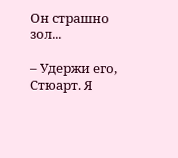Он страшно зол...

– Удержи его, Стюарт. Я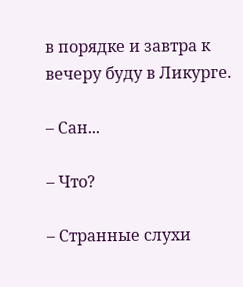в порядке и завтра к вечеру буду в Ликурге.

– Сан...

– Что?

– Странные слухи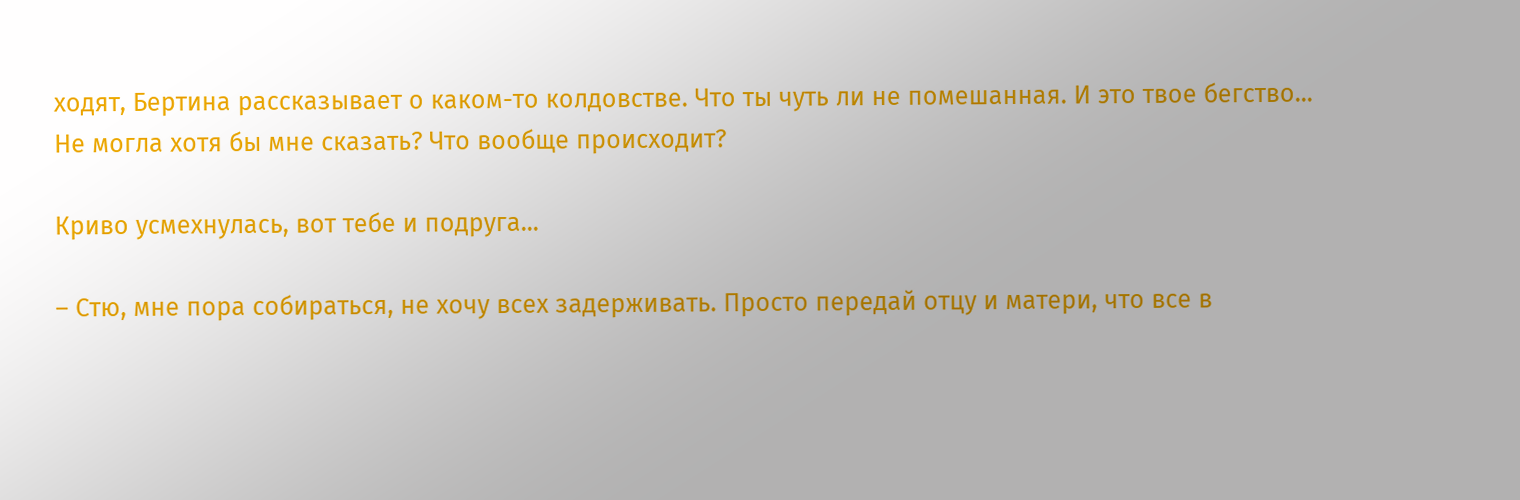ходят, Бертина рассказывает о каком-то колдовстве. Что ты чуть ли не помешанная. И это твое бегство... Не могла хотя бы мне сказать? Что вообще происходит?

Криво усмехнулась, вот тебе и подруга...

– Стю, мне пора собираться, не хочу всех задерживать. Просто передай отцу и матери, что все в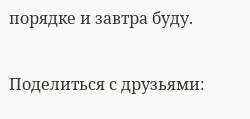порядке и завтра буду.

Поделиться с друзьями: